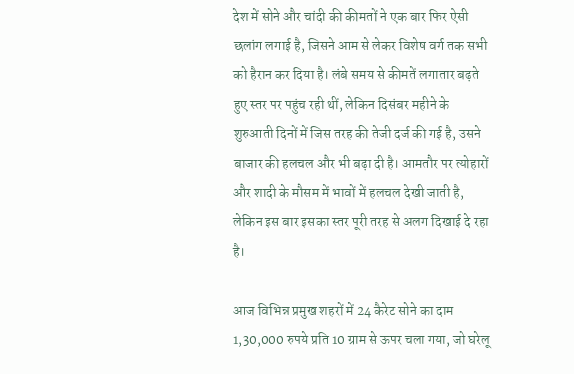देश में सोने और चांदी की कीमतों ने एक बार फिर ऐसी छलांग लगाई है, जिसने आम से लेकर विशेष वर्ग तक सभी को हैरान कर दिया है। लंबे समय से कीमतें लगातार बढ़ते हुए स्तर पर पहुंच रही थीं, लेकिन दिसंबर महीने के शुरुआती दिनों में जिस तरह की तेजी दर्ज की गई है, उसने बाजार की हलचल और भी बढ़ा दी है। आमतौर पर त्योहारों और शादी के मौसम में भावों में हलचल देखी जाती है, लेकिन इस बार इसका स्तर पूरी तरह से अलग दिखाई दे रहा है।

आज विभिन्न प्रमुख शहरों में 24 कैरेट सोने का दाम 1,30,000 रुपये प्रति 10 ग्राम से ऊपर चला गया, जो घरेलू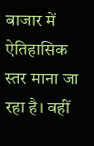बाजार में ऐतिहासिक स्तर माना जा रहा है। वहीं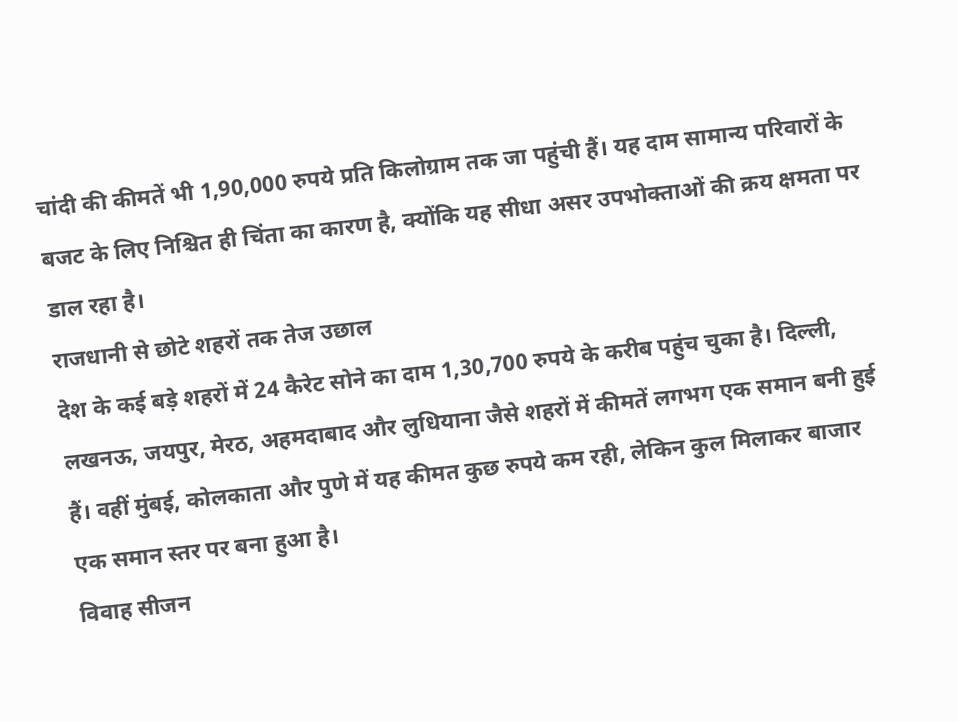चांदी की कीमतें भी 1,90,000 रुपये प्रति किलोग्राम तक जा पहुंची हैं। यह दाम सामान्य परिवारों के बजट के लिए निश्चित ही चिंता का कारण है, क्योंकि यह सीधा असर उपभोक्ताओं की क्रय क्षमता पर डाल रहा है।
राजधानी से छोटे शहरों तक तेज उछाल
देश के कई बड़े शहरों में 24 कैरेट सोने का दाम 1,30,700 रुपये के करीब पहुंच चुका है। दिल्ली, लखनऊ, जयपुर, मेरठ, अहमदाबाद और लुधियाना जैसे शहरों में कीमतें लगभग एक समान बनी हुई हैं। वहीं मुंबई, कोलकाता और पुणे में यह कीमत कुछ रुपये कम रही, लेकिन कुल मिलाकर बाजार एक समान स्तर पर बना हुआ है।
विवाह सीजन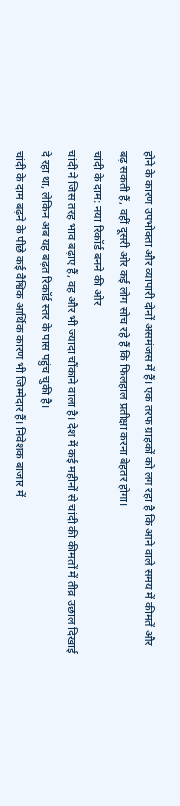होने के कारण उपभोक्ता और व्यापारी दोनों असमंजस में हैं। एक तरफ ग्राहकों को लग रहा है कि आने वाले समय में कीमतें और बढ़ सकती हैं, वहीं दूसरी ओर कई लोग सोच रहे हैं कि फिलहाल प्रतीक्षा करना बेहतर होगा।
चांदी के दाम: नया रिकॉर्ड बनने की ओर
चांदी ने जिस तरह भाव बढ़ाए हैं, वह और भी ज्यादा चौंकाने वाला है। देश में कई महीनों से चांदी की कीमतों में तीव्र उछाल दिखाई दे रहा था, लेकिन अब यह बढ़त रिकॉर्ड स्तर के पास पहुंच चुकी है।
चांदी के दाम बढ़ने के पीछे कई वैश्विक आर्थिक कारण भी जिम्मेदार हैं। निवेशक बाजार में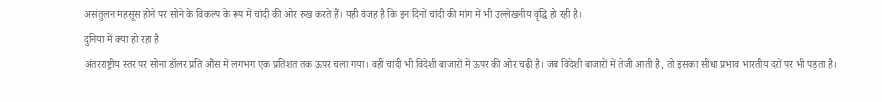असंतुलन महसूस होने पर सोने के विकल्प के रूप में चांदी की ओर रुख करते हैं। यही वजह है कि इन दिनों चांदी की मांग में भी उल्लेखनीय वृद्धि हो रही है।
दुनिया में क्या हो रहा है
अंतरराष्ट्रीय स्तर पर सोना डॉलर प्रति औंस में लगभग एक प्रतिशत तक ऊपर चला गया। वहीं चांदी भी विदेशी बाजारों में ऊपर की ओर चढ़ी है। जब विदेशी बाजारों में तेजी आती है, तो इसका सीधा प्रभाव भारतीय दरों पर भी पड़ता है।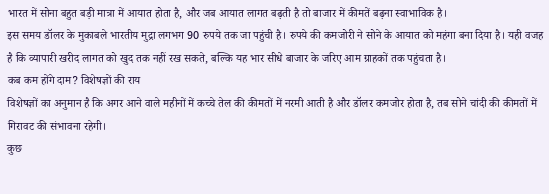भारत में सोना बहुत बड़ी मात्रा में आयात होता है, और जब आयात लागत बढ़ती है तो बाजार में कीमतें बढ़ना स्वाभाविक है।
इस समय डॉलर के मुकाबले भारतीय मुद्रा लगभग 90 रुपये तक जा पहुंची है। रुपये की कमजोरी ने सोने के आयात को महंगा बना दिया है। यही वजह है कि व्यापारी खरीद लागत को खुद तक नहीं रख सकते, बल्कि यह भार सीधे बाजार के जरिए आम ग्राहकों तक पहुंचता है।
कब कम होंगे दाम? विशेषज्ञों की राय
विशेषज्ञों का अनुमान है कि अगर आने वाले महीनों में कच्चे तेल की कीमतों में नरमी आती है और डॉलर कमजोर होता है, तब सोने चांदी की कीमतों में गिरावट की संभावना रहेगी।
कुछ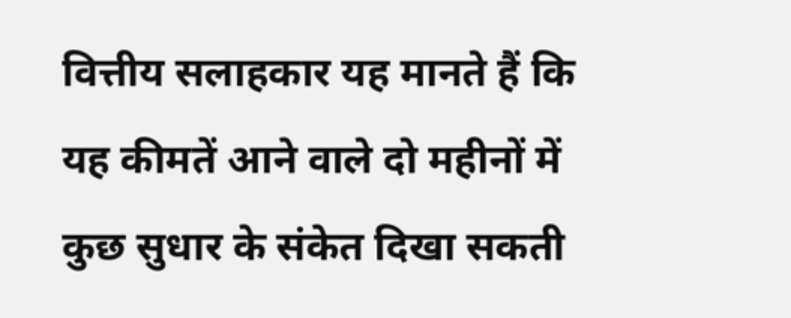वित्तीय सलाहकार यह मानते हैं कि यह कीमतें आने वाले दो महीनों में कुछ सुधार के संकेत दिखा सकती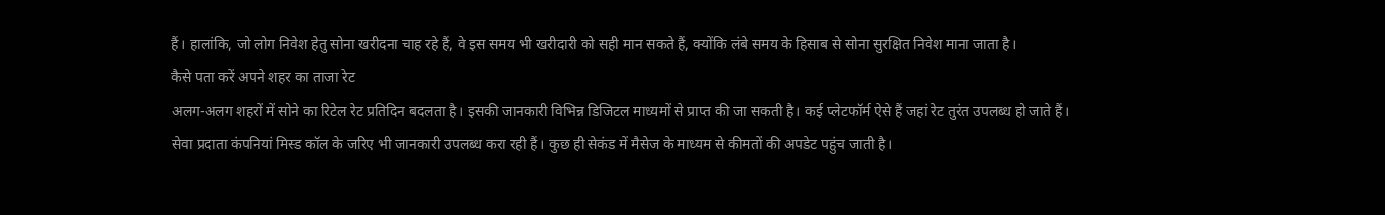हैं। हालांकि, जो लोग निवेश हेतु सोना खरीदना चाह रहे हैं, वे इस समय भी खरीदारी को सही मान सकते हैं, क्योंकि लंबे समय के हिसाब से सोना सुरक्षित निवेश माना जाता है।
कैसे पता करें अपने शहर का ताजा रेट
अलग-अलग शहरों में सोने का रिटेल रेट प्रतिदिन बदलता है। इसकी जानकारी विभिन्न डिजिटल माध्यमों से प्राप्त की जा सकती है। कई प्लेटफॉर्म ऐसे हैं जहां रेट तुरंत उपलब्ध हो जाते हैं।
सेवा प्रदाता कंपनियां मिस्ड कॉल के जरिए भी जानकारी उपलब्ध करा रही हैं। कुछ ही सेकंड में मैसेज के माध्यम से कीमतों की अपडेट पहुंच जाती है।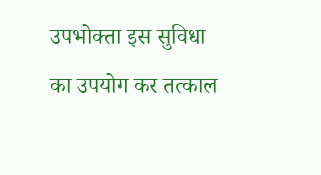उपभोक्ता इस सुविधा का उपयोग कर तत्काल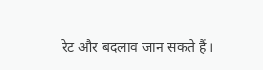रेट और बदलाव जान सकते हैं।